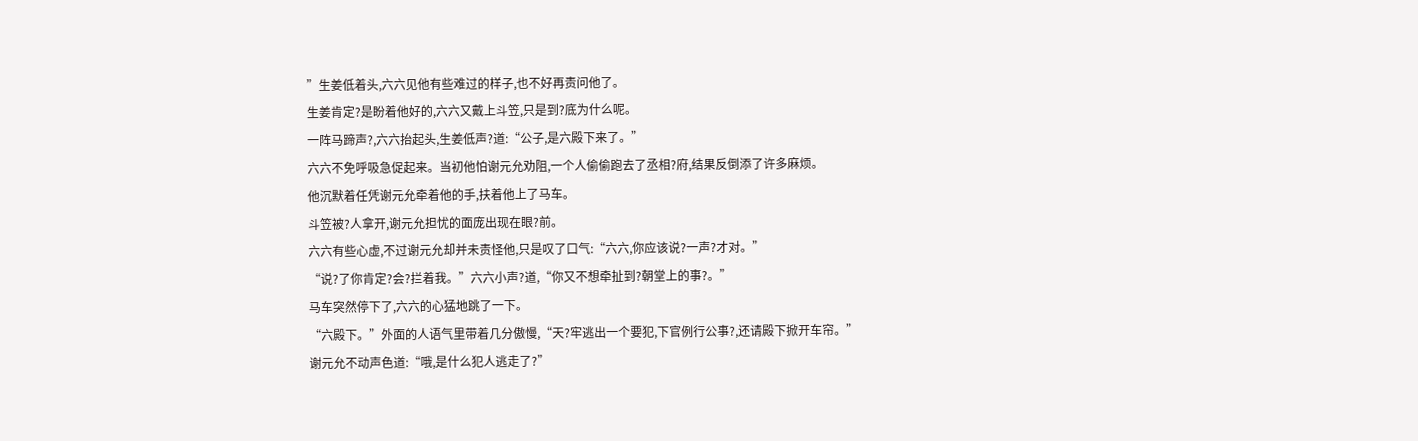”生姜低着头,六六见他有些难过的样子,也不好再责问他了。
生姜肯定?是盼着他好的,六六又戴上斗笠,只是到?底为什么呢。
一阵马蹄声?,六六抬起头,生姜低声?道:“公子,是六殿下来了。”
六六不免呼吸急促起来。当初他怕谢元允劝阻,一个人偷偷跑去了丞相?府,结果反倒添了许多麻烦。
他沉默着任凭谢元允牵着他的手,扶着他上了马车。
斗笠被?人拿开,谢元允担忧的面庞出现在眼?前。
六六有些心虚,不过谢元允却并未责怪他,只是叹了口气:“六六,你应该说?一声?才对。”
“说?了你肯定?会?拦着我。”六六小声?道,“你又不想牵扯到?朝堂上的事?。”
马车突然停下了,六六的心猛地跳了一下。
“六殿下。”外面的人语气里带着几分傲慢,“天?牢逃出一个要犯,下官例行公事?,还请殿下掀开车帘。”
谢元允不动声色道:“哦,是什么犯人逃走了?”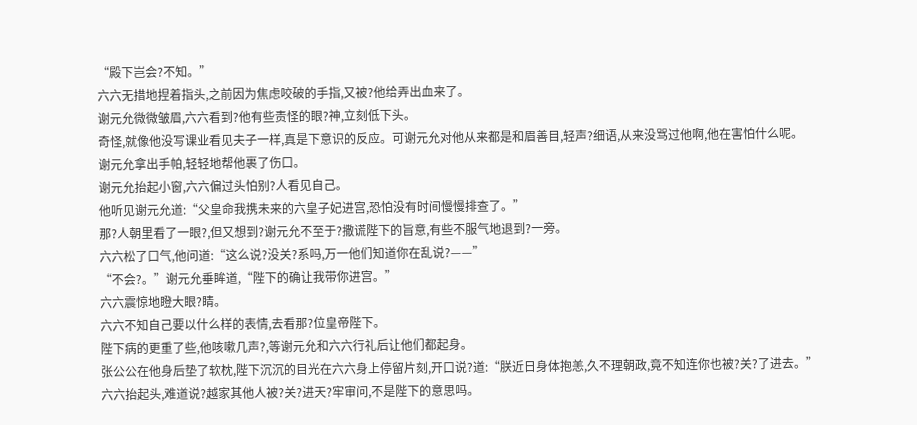“殿下岂会?不知。”
六六无措地捏着指头,之前因为焦虑咬破的手指,又被?他给弄出血来了。
谢元允微微皱眉,六六看到?他有些责怪的眼?神,立刻低下头。
奇怪,就像他没写课业看见夫子一样,真是下意识的反应。可谢元允对他从来都是和眉善目,轻声?细语,从来没骂过他啊,他在害怕什么呢。
谢元允拿出手帕,轻轻地帮他裹了伤口。
谢元允抬起小窗,六六偏过头怕别?人看见自己。
他听见谢元允道:“父皇命我携未来的六皇子妃进宫,恐怕没有时间慢慢排查了。”
那?人朝里看了一眼?,但又想到?谢元允不至于?撒谎陛下的旨意,有些不服气地退到?一旁。
六六松了口气,他问道:“这么说?没关?系吗,万一他们知道你在乱说?——”
“不会?。”谢元允垂眸道,“陛下的确让我带你进宫。”
六六震惊地瞪大眼?睛。
六六不知自己要以什么样的表情,去看那?位皇帝陛下。
陛下病的更重了些,他咳嗽几声?,等谢元允和六六行礼后让他们都起身。
张公公在他身后垫了软枕,陛下沉沉的目光在六六身上停留片刻,开口说?道:“朕近日身体抱恙,久不理朝政,竟不知连你也被?关?了进去。”
六六抬起头,难道说?越家其他人被?关?进天?牢审问,不是陛下的意思吗。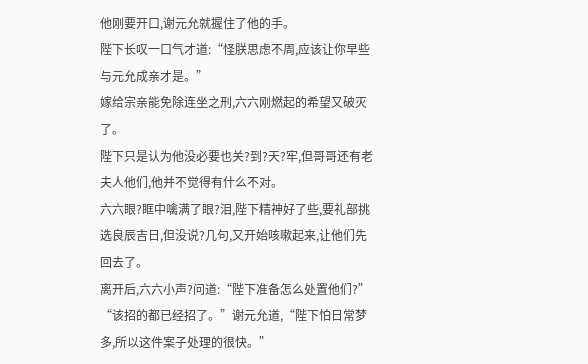他刚要开口,谢元允就握住了他的手。
陛下长叹一口气才道:“怪朕思虑不周,应该让你早些与元允成亲才是。”
嫁给宗亲能免除连坐之刑,六六刚燃起的希望又破灭了。
陛下只是认为他没必要也关?到?天?牢,但哥哥还有老夫人他们,他并不觉得有什么不对。
六六眼?眶中噙满了眼?泪,陛下精神好了些,要礼部挑选良辰吉日,但没说?几句,又开始咳嗽起来,让他们先回去了。
离开后,六六小声?问道:“陛下准备怎么处置他们?”
“该招的都已经招了。”谢元允道,“陛下怕日常梦多,所以这件案子处理的很快。”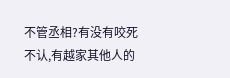不管丞相?有没有咬死不认,有越家其他人的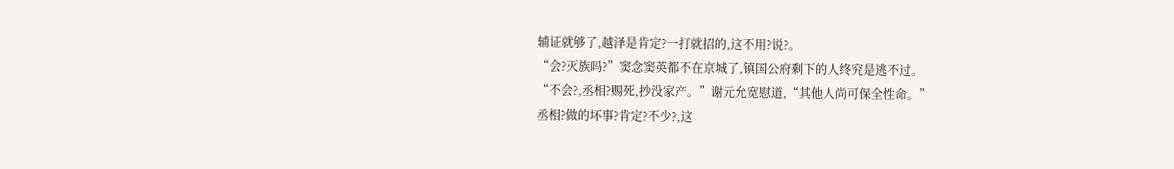辅证就够了,越泽是肯定?一打就招的,这不用?说?。
“会?灭族吗?”窦念窦英都不在京城了,镇国公府剩下的人终究是逃不过。
“不会?,丞相?赐死,抄没家产。”谢元允宽慰道,“其他人尚可保全性命。”
丞相?做的坏事?肯定?不少?,这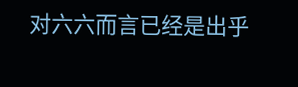对六六而言已经是出乎